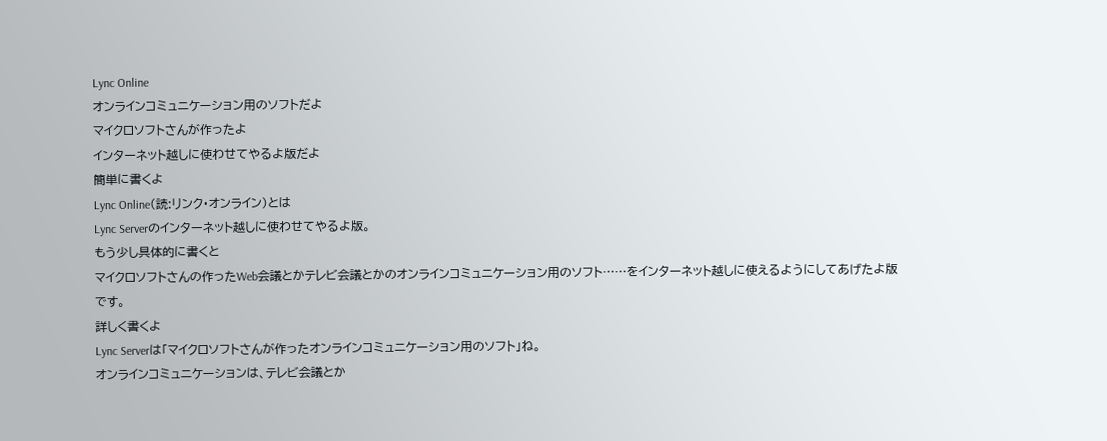Lync Online
オンラインコミュニケーション用のソフトだよ
マイクロソフトさんが作ったよ
インターネット越しに使わせてやるよ版だよ
簡単に書くよ
Lync Online(読:リンク・オンライン)とは
Lync Serverのインターネット越しに使わせてやるよ版。
もう少し具体的に書くと
マイクロソフトさんの作ったWeb会議とかテレビ会議とかのオンラインコミュニケーション用のソフト……をインターネット越しに使えるようにしてあげたよ版
です。
詳しく書くよ
Lync Serverは「マイクロソフトさんが作ったオンラインコミュニケーション用のソフト」ね。
オンラインコミュニケーションは、テレビ会議とか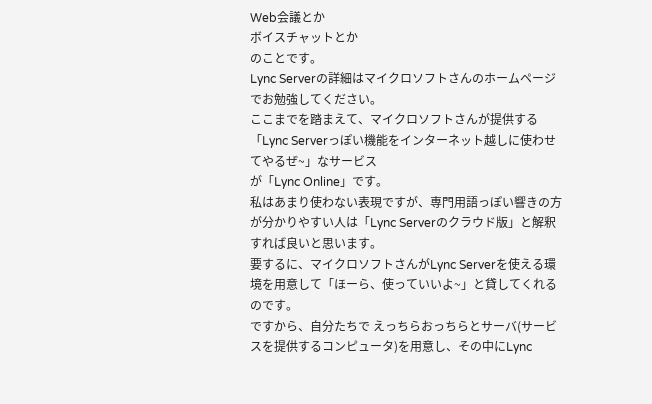Web会議とか
ボイスチャットとか
のことです。
Lync Serverの詳細はマイクロソフトさんのホームページでお勉強してください。
ここまでを踏まえて、マイクロソフトさんが提供する
「Lync Serverっぽい機能をインターネット越しに使わせてやるぜ~」なサービス
が「Lync Online」です。
私はあまり使わない表現ですが、専門用語っぽい響きの方が分かりやすい人は「Lync Serverのクラウド版」と解釈すれば良いと思います。
要するに、マイクロソフトさんがLync Serverを使える環境を用意して「ほーら、使っていいよ~」と貸してくれるのです。
ですから、自分たちで えっちらおっちらとサーバ(サービスを提供するコンピュータ)を用意し、その中にLync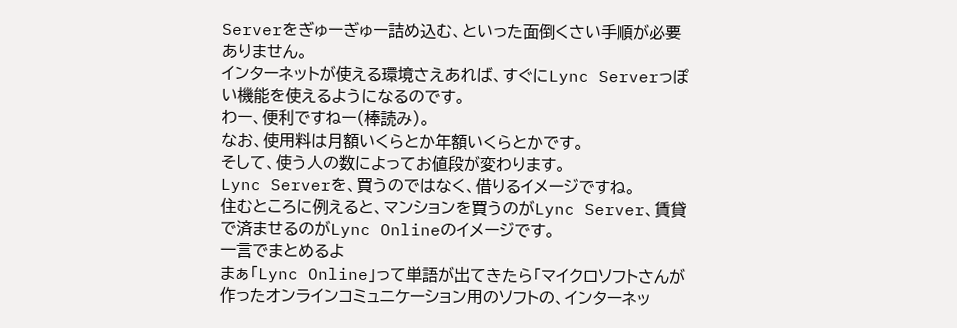Serverをぎゅーぎゅー詰め込む、といった面倒くさい手順が必要ありません。
インターネットが使える環境さえあれば、すぐにLync Serverっぽい機能を使えるようになるのです。
わー、便利ですねー(棒読み)。
なお、使用料は月額いくらとか年額いくらとかです。
そして、使う人の数によってお値段が変わります。
Lync Serverを、買うのではなく、借りるイメージですね。
住むところに例えると、マンションを買うのがLync Server、賃貸で済ませるのがLync Onlineのイメージです。
一言でまとめるよ
まぁ「Lync Online」って単語が出てきたら「マイクロソフトさんが作ったオンラインコミュニケーション用のソフトの、インターネッ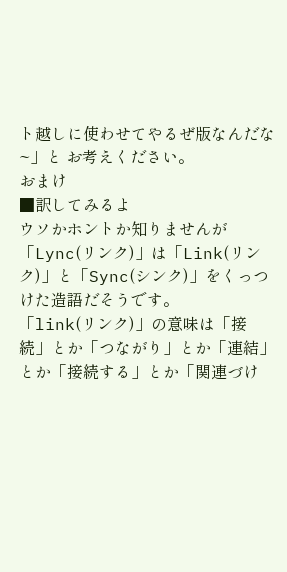ト越しに使わせてやるぜ版なんだな~」と お考えください。
おまけ
■訳してみるよ
ウソかホントか知りませんが「Lync(リンク)」は「Link(リンク)」と「Sync(シンク)」をくっつけた造語だそうです。
「link(リンク)」の意味は「接続」とか「つながり」とか「連結」とか「接続する」とか「関連づけ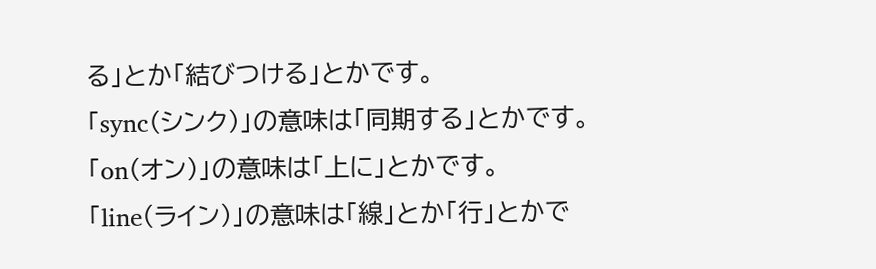る」とか「結びつける」とかです。
「sync(シンク)」の意味は「同期する」とかです。
「on(オン)」の意味は「上に」とかです。
「line(ライン)」の意味は「線」とか「行」とかで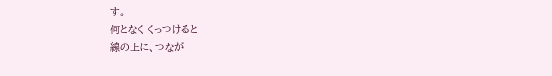す。
何となく くっつけると
線の上に、つなが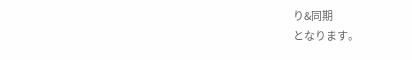り&同期
となります。